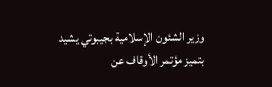وزير الشئون الإسلامية بجيبوتي يشيد بتميز مؤتمر الأوقاف عن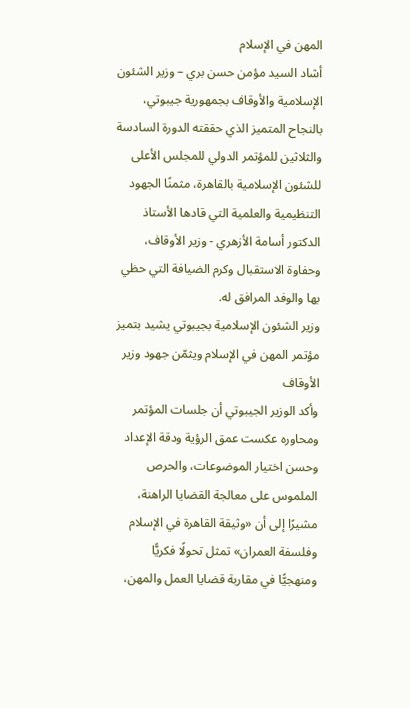المهن في الإسلام
أشاد السيد مؤمن حسن بري – وزير الشئون الإسلامية والأوقاف بجمهورية جيبوتي، بالنجاح المتميز الذي حققته الدورة السادسة والثلاثين للمؤتمر الدولي للمجلس الأعلى للشئون الإسلامية بالقاهرة، مثمنًا الجهود التنظيمية والعلمية التي قادها الأستاذ الدكتور أسامة الأزهري - وزير الأوقاف، وحفاوة الاستقبال وكرم الضيافة التي حظي بها والوفد المرافق له.
وزير الشئون الإسلامية بجيبوتي يشيد بتميز مؤتمر المهن في الإسلام ويثمّن جهود وزير الأوقاف
وأكد الوزير الجيبوتي أن جلسات المؤتمر ومحاوره عكست عمق الرؤية ودقة الإعداد وحسن اختيار الموضوعات، والحرص الملموس على معالجة القضايا الراهنة، مشيرًا إلى أن «وثيقة القاهرة في الإسلام وفلسفة العمران» تمثل تحولًا فكريًّا ومنهجيًّا في مقاربة قضايا العمل والمهن،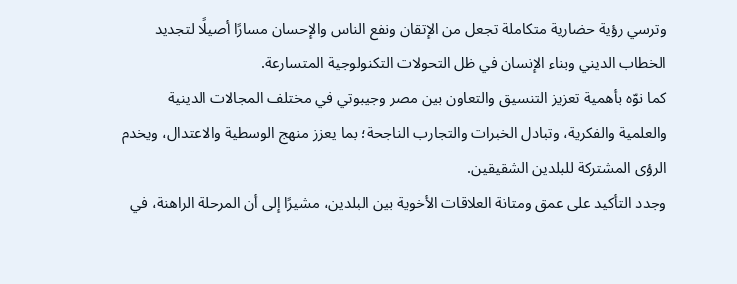وترسي رؤية حضارية متكاملة تجعل من الإتقان ونفع الناس والإحسان مسارًا أصيلًا لتجديد الخطاب الديني وبناء الإنسان في ظل التحولات التكنولوجية المتسارعة.
كما نوّه بأهمية تعزيز التنسيق والتعاون بين مصر وجيبوتي في مختلف المجالات الدينية والعلمية والفكرية، وتبادل الخبرات والتجارب الناجحة؛ بما يعزز منهج الوسطية والاعتدال، ويخدم الرؤى المشتركة للبلدين الشقيقين.
وجدد التأكيد على عمق ومتانة العلاقات الأخوية بين البلدين، مشيرًا إلى أن المرحلة الراهنة، في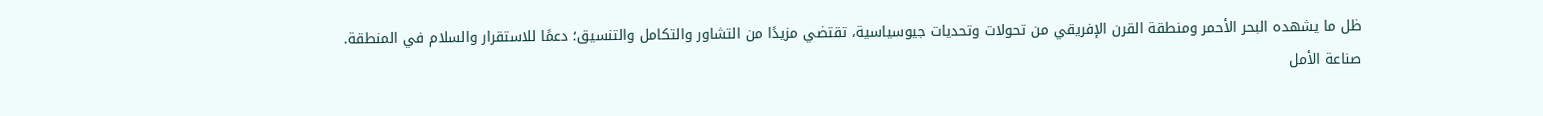ظل ما يشهده البحر الأحمر ومنطقة القرن الإفريقي من تحولات وتحديات جيوسياسية، تقتضي مزيدًا من التشاور والتكامل والتنسيق؛ دعمًا للاستقرار والسلام في المنطقة.
صناعة الأمل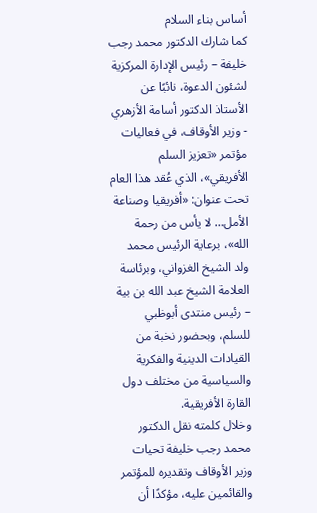أساس بناء السلام
كما شارك الدكتور محمد رجب خليفة – رئيس الإدارة المركزية لشئون الدعوة، نائبًا عن الأستاذ الدكتور أسامة الأزهري - وزير الأوقاف، في فعاليات مؤتمر «تعزيز السلم الأفريقي»، الذي عُقد هذا العام تحت عنوان: «أفريقيا وصناعة الأمل… لا يأس من رحمة الله»، برعاية الرئيس محمد ولد الشيخ الغزواني، وبرئاسة العلامة الشيخ عبد الله بن بية – رئيس منتدى أبوظبي للسلم، وبحضور نخبة من القيادات الدينية والفكرية والسياسية من مختلف دول القارة الأفريقية.
وخلال كلمته نقل الدكتور محمد رجب خليفة تحيات وزير الأوقاف وتقديره للمؤتمر والقائمين عليه، مؤكدًا أن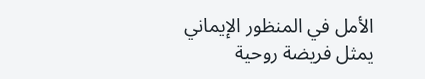الأمل في المنظور الإيماني يمثل فريضة روحية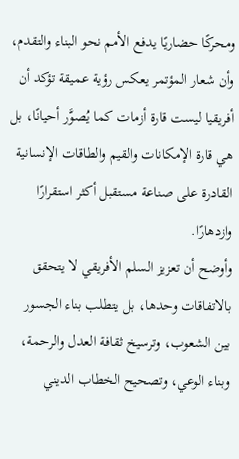ومحركًا حضاريًا يدفع الأمم نحو البناء والتقدم، وأن شعار المؤتمر يعكس رؤية عميقة تؤكد أن أفريقيا ليست قارة أزمات كما يُصوَّر أحيانًا، بل هي قارة الإمكانات والقيم والطاقات الإنسانية القادرة على صناعة مستقبل أكثر استقرارًا وازدهارًا.
وأوضح أن تعزيز السلم الأفريقي لا يتحقق بالاتفاقات وحدها، بل يتطلب بناء الجسور بين الشعوب، وترسيخ ثقافة العدل والرحمة، وبناء الوعي، وتصحيح الخطاب الديني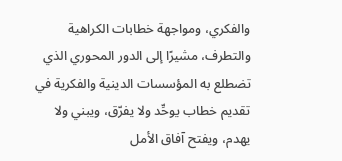والفكري، ومواجهة خطابات الكراهية والتطرف، مشيرًا إلى الدور المحوري الذي تضطلع به المؤسسات الدينية والفكرية في تقديم خطاب يوحِّد ولا يفرّق، ويبني ولا يهدم، ويفتح آفاق الأمل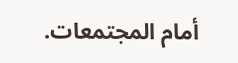أمام المجتمعات.